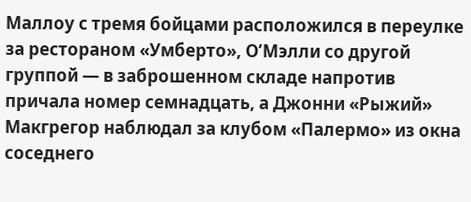Маллоу с тремя бойцами расположился в переулке за рестораном «Умберто», О’Мэлли со другой группой — в заброшенном складе напротив причала номер семнадцать, а Джонни «Рыжий» Макгрегор наблюдал за клубом «Палермо» из окна соседнего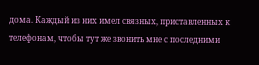дома. Каждый из них имел связных, приставленных к телефонам, чтобы тут же звонить мне с последними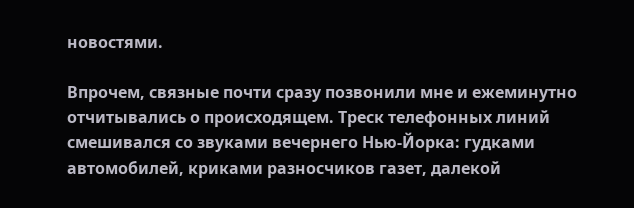новостями.

Впрочем, связные почти сразу позвонили мне и ежеминутно отчитывались о происходящем. Треск телефонных линий смешивался со звуками вечернего Нью-Йорка: гудками автомобилей, криками разносчиков газет, далекой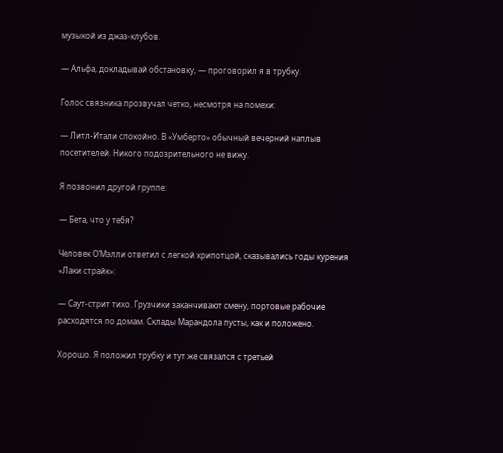музыкой из джаз-клубов.

— Альфа, докладывай обстановку, — проговорил я в трубку.

Голос связника прозвучал четко, несмотря на помехи:

— Литл-Итали спокойно. В «Умберто» обычный вечерний наплыв посетителей. Никого подозрительного не вижу.

Я позвонил другой группе:

— Бета, что у тебя?

Человек О’Мэлли ответил с легкой хрипотцой, сказывались годы курения «Лаки страйк»:

— Саут-стрит тихо. Грузчики заканчивают смену, портовые рабочие расходятся по домам. Склады Марандола пусты, как и положено.

Хорошо. Я положил трубку и тут же связался с третьей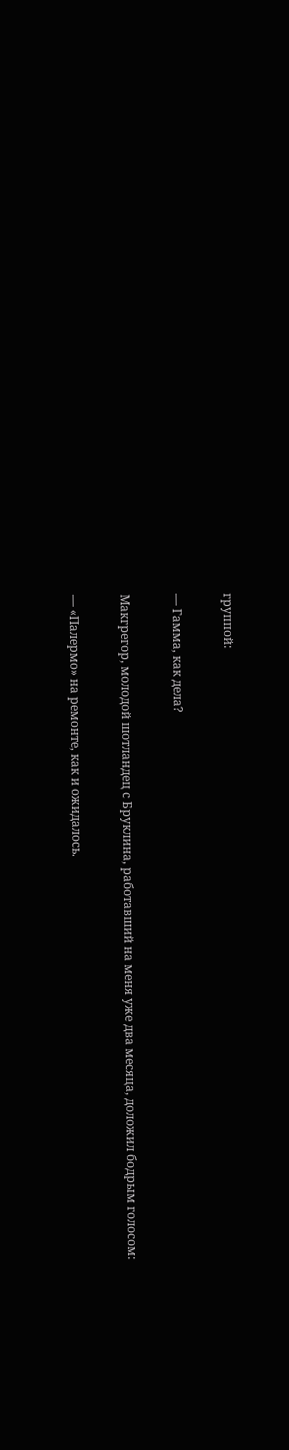группой:

— Гамма, как дела?

Макгрегор, молодой шотландец с Бруклина, работавший на меня уже два месяца, доложил бодрым голосом:

— «Палермо» на ремонте, как и ожидалось.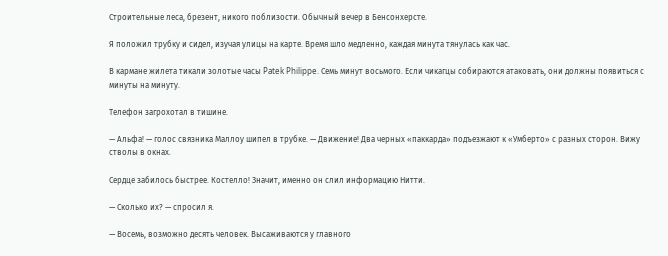Строительные леса, брезент, никого поблизости. Обычный вечер в Бенсонхерсте.

Я положил трубку и сидел, изучая улицы на карте. Время шло медленно, каждая минута тянулась как час.

В кармане жилета тикали золотые часы Patek Philippe. Семь минут восьмого. Если чикагцы собираются атаковать, они должны появиться с минуты на минуту.

Телефон загрохотал в тишине.

— Альфа! — голос связника Маллоу шипел в трубке. — Движение! Два черных «паккарда» подъезжают к «Умберто» с разных сторон. Вижу стволы в окнах.

Сердце забилось быстрее. Костелло! Значит, именно он слил информацию Нитти.

— Сколько их? — спросил я.

— Восемь, возможно десять человек. Высаживаются у главного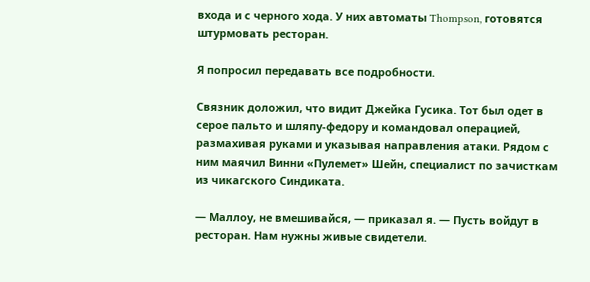входа и с черного хода. У них автоматы Thompson, готовятся штурмовать ресторан.

Я попросил передавать все подробности.

Связник доложил, что видит Джейка Гусика. Тот был одет в серое пальто и шляпу-федору и командовал операцией, размахивая руками и указывая направления атаки. Рядом с ним маячил Винни «Пулемет» Шейн, специалист по зачисткам из чикагского Синдиката.

— Маллоу, не вмешивайся, — приказал я. — Пусть войдут в ресторан. Нам нужны живые свидетели.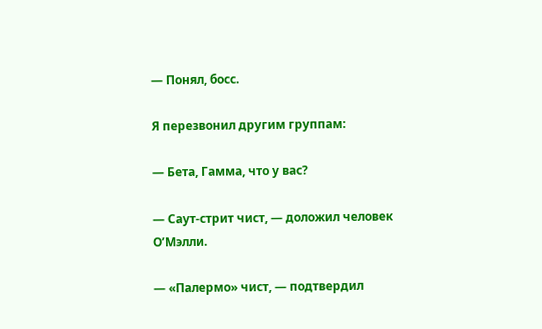— Понял, босс.

Я перезвонил другим группам:

— Бета, Гамма, что у вас?

— Саут-стрит чист, — доложил человек О’Мэлли.

— «Палермо» чист, — подтвердил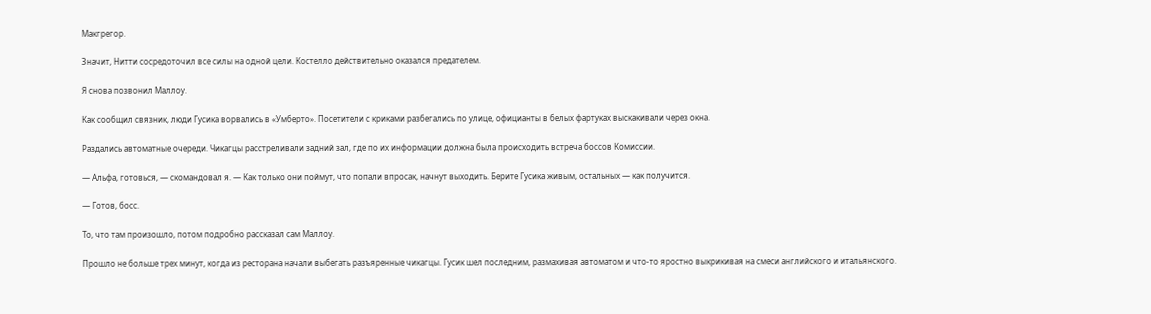Макгрегор.

Значит, Нитти сосредоточил все силы на одной цели. Костелло действительно оказался предателем.

Я снова позвонил Маллоу.

Как сообщил связник, люди Гусика ворвались в «Умберто». Посетители с криками разбегались по улице, официанты в белых фартуках выскакивали через окна.

Раздались автоматные очереди. Чикагцы расстреливали задний зал, где по их информации должна была происходить встреча боссов Комиссии.

— Альфа, готовься, — скомандовал я. — Как только они поймут, что попали впросак, начнут выходить. Берите Гусика живым, остальных — как получится.

— Готов, босс.

То, что там произошло, потом подробно рассказал сам Маллоу.

Прошло не больше трех минут, когда из ресторана начали выбегать разъяренные чикагцы. Гусик шел последним, размахивая автоматом и что-то яростно выкрикивая на смеси английского и итальянского.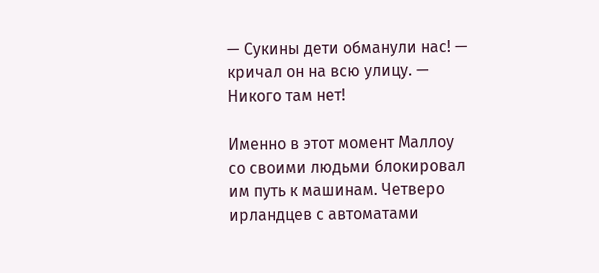— Сукины дети обманули нас! — кричал он на всю улицу. — Никого там нет!

Именно в этот момент Маллоу со своими людьми блокировал им путь к машинам. Четверо ирландцев с автоматами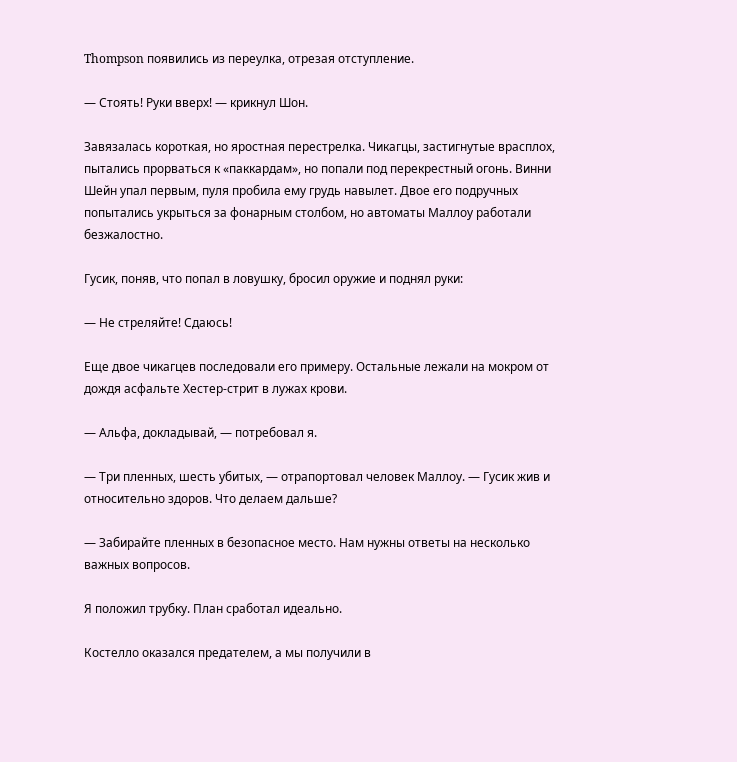Thompson появились из переулка, отрезая отступление.

— Стоять! Руки вверх! — крикнул Шон.

Завязалась короткая, но яростная перестрелка. Чикагцы, застигнутые врасплох, пытались прорваться к «паккардам», но попали под перекрестный огонь. Винни Шейн упал первым, пуля пробила ему грудь навылет. Двое его подручных попытались укрыться за фонарным столбом, но автоматы Маллоу работали безжалостно.

Гусик, поняв, что попал в ловушку, бросил оружие и поднял руки:

— Не стреляйте! Сдаюсь!

Еще двое чикагцев последовали его примеру. Остальные лежали на мокром от дождя асфальте Хестер-стрит в лужах крови.

— Альфа, докладывай, — потребовал я.

— Три пленных, шесть убитых, — отрапортовал человек Маллоу. — Гусик жив и относительно здоров. Что делаем дальше?

— Забирайте пленных в безопасное место. Нам нужны ответы на несколько важных вопросов.

Я положил трубку. План сработал идеально.

Костелло оказался предателем, а мы получили в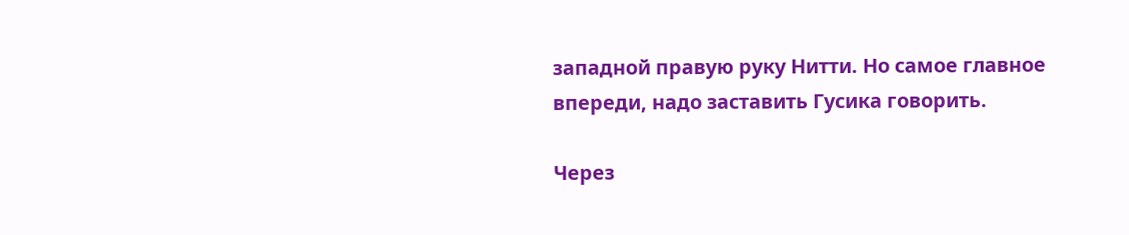западной правую руку Нитти. Но самое главное впереди, надо заставить Гусика говорить.

Через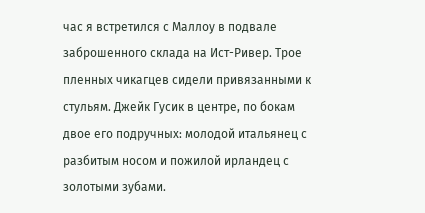час я встретился с Маллоу в подвале заброшенного склада на Ист-Ривер. Трое пленных чикагцев сидели привязанными к стульям. Джейк Гусик в центре, по бокам двое его подручных: молодой итальянец с разбитым носом и пожилой ирландец с золотыми зубами.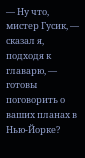— Ну что, мистер Гусик, — сказал я, подходя к главарю, — готовы поговорить о ваших планах в Нью-Йорке?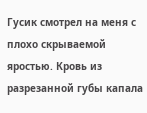Гусик смотрел на меня с плохо скрываемой яростью. Кровь из разрезанной губы капала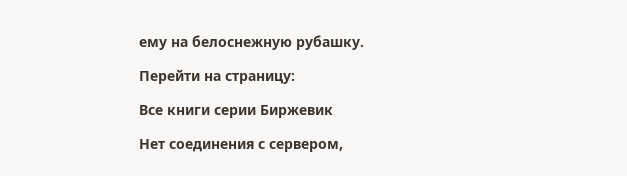ему на белоснежную рубашку.

Перейти на страницу:

Все книги серии Биржевик

Нет соединения с сервером,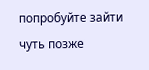попробуйте зайти чуть позже